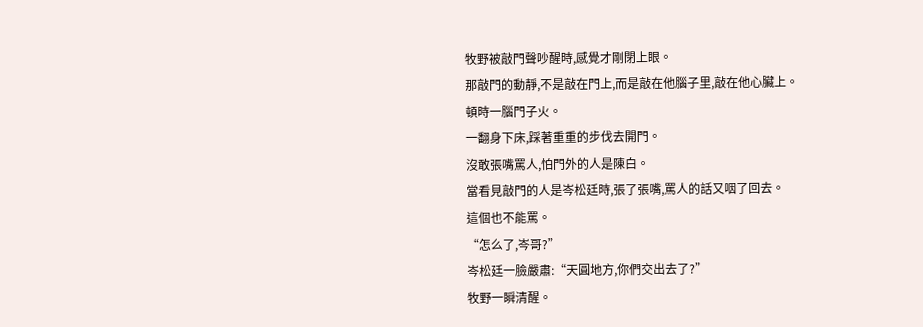牧野被敲門聲吵醒時,感覺才剛閉上眼。
那敲門的動靜,不是敲在門上,而是敲在他腦子里,敲在他心臟上。
頓時一腦門子火。
一翻身下床,踩著重重的步伐去開門。
沒敢張嘴罵人,怕門外的人是陳白。
當看見敲門的人是岑松廷時,張了張嘴,罵人的話又咽了回去。
這個也不能罵。
“怎么了,岑哥?”
岑松廷一臉嚴肅:“天圓地方,你們交出去了?”
牧野一瞬清醒。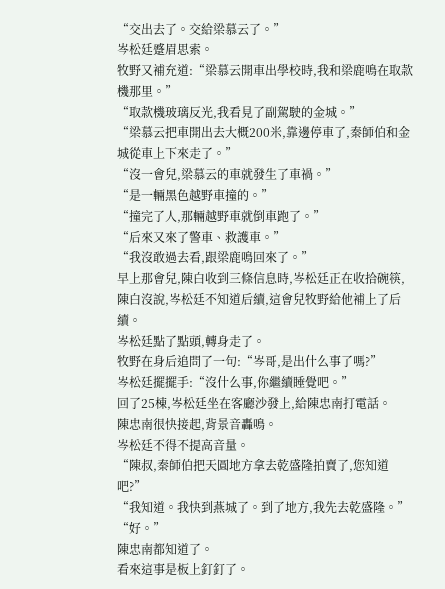“交出去了。交給梁慕云了。”
岑松廷蹙眉思索。
牧野又補充道:“梁慕云開車出學校時,我和梁鹿鳴在取款機那里。”
“取款機玻璃反光,我看見了副駕駛的金城。”
“梁慕云把車開出去大概200米,靠邊停車了,秦師伯和金城從車上下來走了。”
“沒一會兒,梁慕云的車就發生了車禍。”
“是一輛黑色越野車撞的。”
“撞完了人,那輛越野車就倒車跑了。”
“后來又來了警車、救護車。”
“我沒敢過去看,跟梁鹿鳴回來了。”
早上那會兒,陳白收到三條信息時,岑松廷正在收拾碗筷,陳白沒說,岑松廷不知道后續,這會兒牧野給他補上了后續。
岑松廷點了點頭,轉身走了。
牧野在身后追問了一句:“岑哥,是出什么事了嗎?”
岑松廷擺擺手:“沒什么事,你繼續睡覺吧。”
回了25棟,岑松廷坐在客廳沙發上,給陳忠南打電話。
陳忠南很快接起,背景音轟鳴。
岑松廷不得不提高音量。
“陳叔,秦師伯把天圓地方拿去乾盛隆拍賣了,您知道吧?”
“我知道。我快到燕城了。到了地方,我先去乾盛隆。”
“好。”
陳忠南都知道了。
看來這事是板上釘釘了。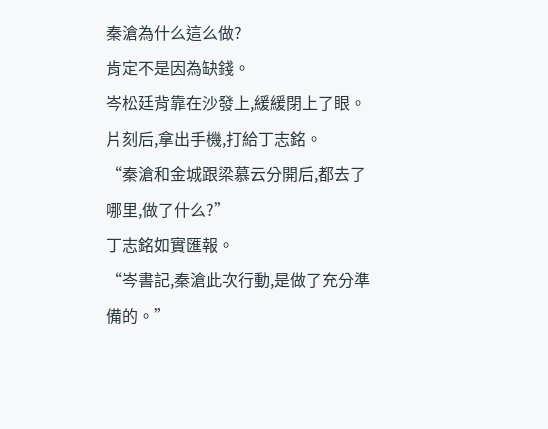秦滄為什么這么做?
肯定不是因為缺錢。
岑松廷背靠在沙發上,緩緩閉上了眼。
片刻后,拿出手機,打給丁志銘。
“秦滄和金城跟梁慕云分開后,都去了哪里,做了什么?”
丁志銘如實匯報。
“岑書記,秦滄此次行動,是做了充分準備的。”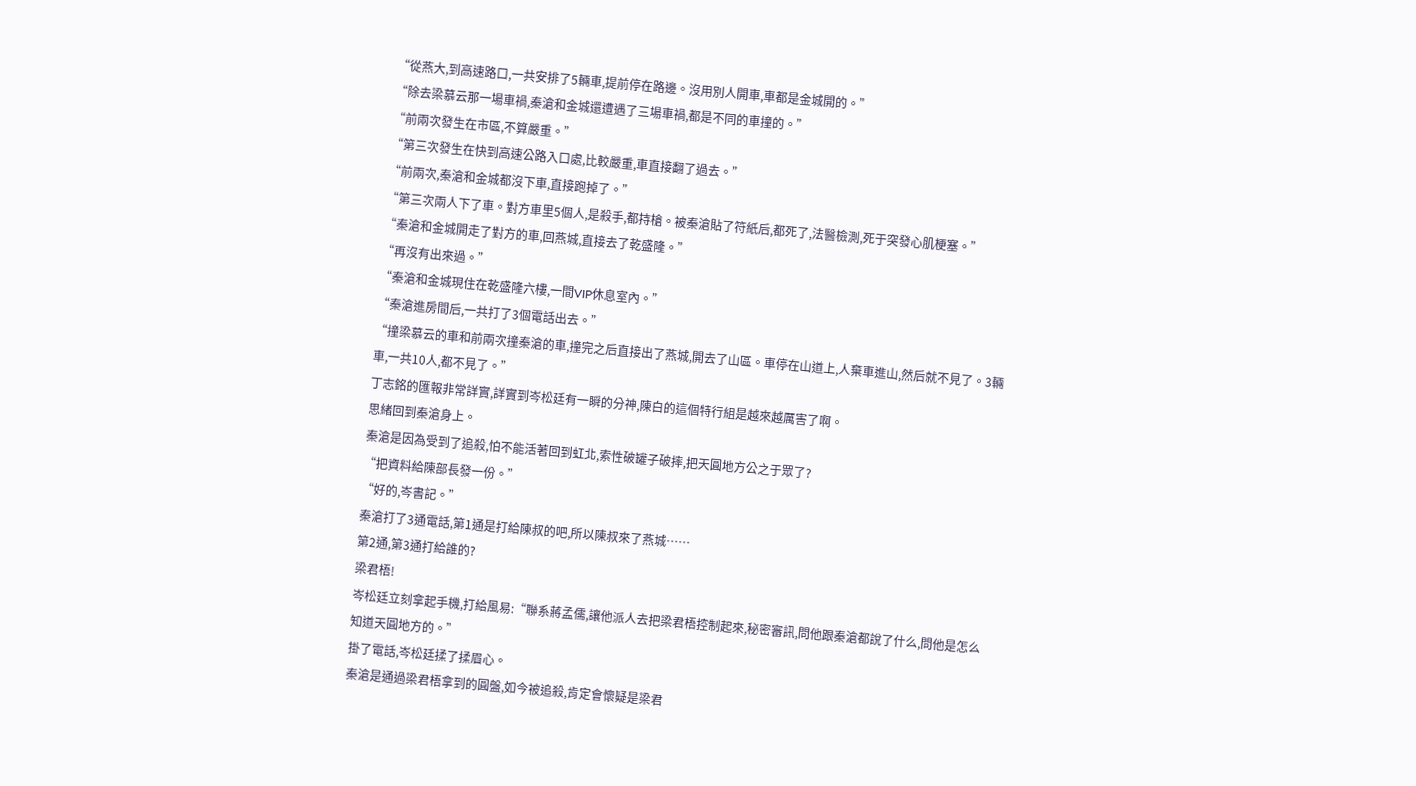“從燕大,到高速路口,一共安排了5輛車,提前停在路邊。沒用別人開車,車都是金城開的。”
“除去梁慕云那一場車禍,秦滄和金城還遭遇了三場車禍,都是不同的車撞的。”
“前兩次發生在市區,不算嚴重。”
“第三次發生在快到高速公路入口處,比較嚴重,車直接翻了過去。”
“前兩次,秦滄和金城都沒下車,直接跑掉了。”
“第三次兩人下了車。對方車里5個人,是殺手,都持槍。被秦滄貼了符紙后,都死了,法醫檢測,死于突發心肌梗塞。”
“秦滄和金城開走了對方的車,回燕城,直接去了乾盛隆。”
“再沒有出來過。”
“秦滄和金城現住在乾盛隆六樓,一間VIP休息室內。”
“秦滄進房間后,一共打了3個電話出去。”
“撞梁慕云的車和前兩次撞秦滄的車,撞完之后直接出了燕城,開去了山區。車停在山道上,人棄車進山,然后就不見了。3輛車,一共10人,都不見了。”
丁志銘的匯報非常詳實,詳實到岑松廷有一瞬的分神,陳白的這個特行組是越來越厲害了啊。
思緒回到秦滄身上。
秦滄是因為受到了追殺,怕不能活著回到虹北,索性破罐子破摔,把天圓地方公之于眾了?
“把資料給陳部長發一份。”
“好的,岑書記。”
秦滄打了3通電話,第1通是打給陳叔的吧,所以陳叔來了燕城……
第2通,第3通打給誰的?
梁君梧!
岑松廷立刻拿起手機,打給風易:“聯系蔣孟儒,讓他派人去把梁君梧控制起來,秘密審訊,問他跟秦滄都說了什么,問他是怎么知道天圓地方的。”
掛了電話,岑松廷揉了揉眉心。
秦滄是通過梁君梧拿到的圓盤,如今被追殺,肯定會懷疑是梁君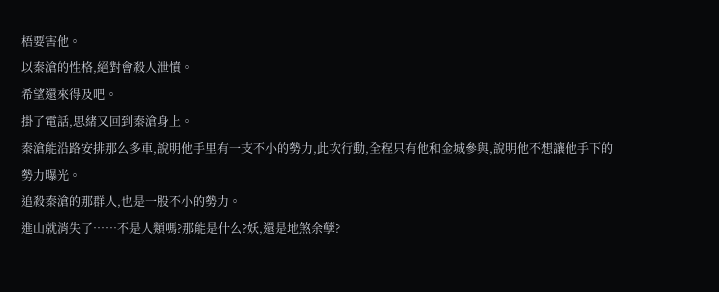梧要害他。
以秦滄的性格,絕對會殺人泄憤。
希望還來得及吧。
掛了電話,思緒又回到秦滄身上。
秦滄能沿路安排那么多車,說明他手里有一支不小的勢力,此次行動,全程只有他和金城參與,說明他不想讓他手下的勢力曝光。
追殺秦滄的那群人,也是一股不小的勢力。
進山就消失了……不是人類嗎?那能是什么?妖,還是地煞余孽?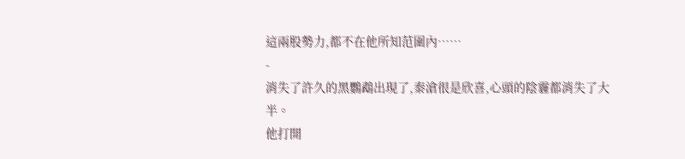這兩股勢力,都不在他所知范圍內……
-
消失了許久的黑鸚鵡出現了,秦滄很是欣喜,心頭的陰霾都消失了大半。
他打開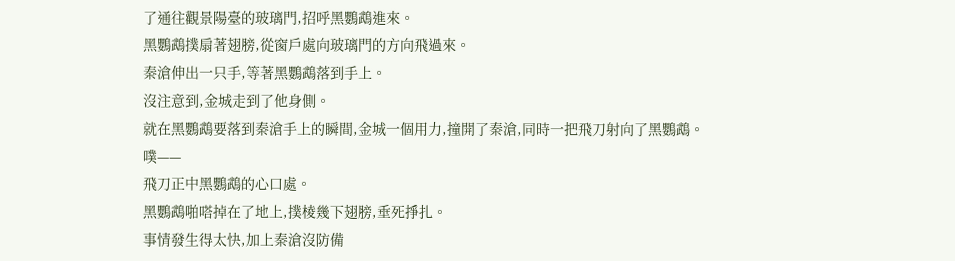了通往觀景陽臺的玻璃門,招呼黑鸚鵡進來。
黑鸚鵡撲扇著翅膀,從窗戶處向玻璃門的方向飛過來。
秦滄伸出一只手,等著黑鸚鵡落到手上。
沒注意到,金城走到了他身側。
就在黑鸚鵡要落到秦滄手上的瞬間,金城一個用力,撞開了秦滄,同時一把飛刀射向了黑鸚鵡。
噗——
飛刀正中黑鸚鵡的心口處。
黑鸚鵡啪嗒掉在了地上,撲棱幾下翅膀,垂死掙扎。
事情發生得太快,加上秦滄沒防備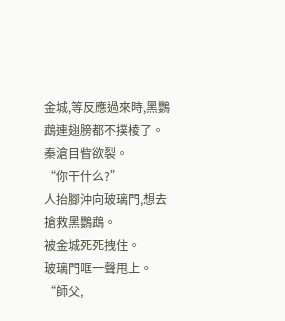金城,等反應過來時,黑鸚鵡連翅膀都不撲棱了。
秦滄目眥欲裂。
“你干什么?”
人抬腳沖向玻璃門,想去搶救黑鸚鵡。
被金城死死拽住。
玻璃門哐一聲甩上。
“師父,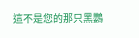這不是您的那只黑鸚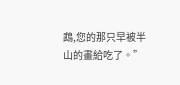鵡,您的那只早被半山的畫給吃了。”